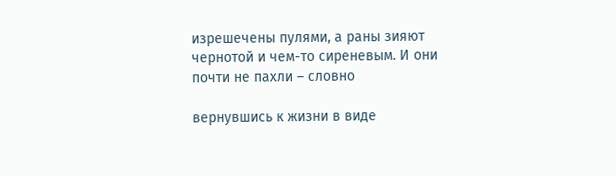изрешечены пулями, а раны зияют чернотой и чем-то сиреневым. И они почти не пахли – словно

вернувшись к жизни в виде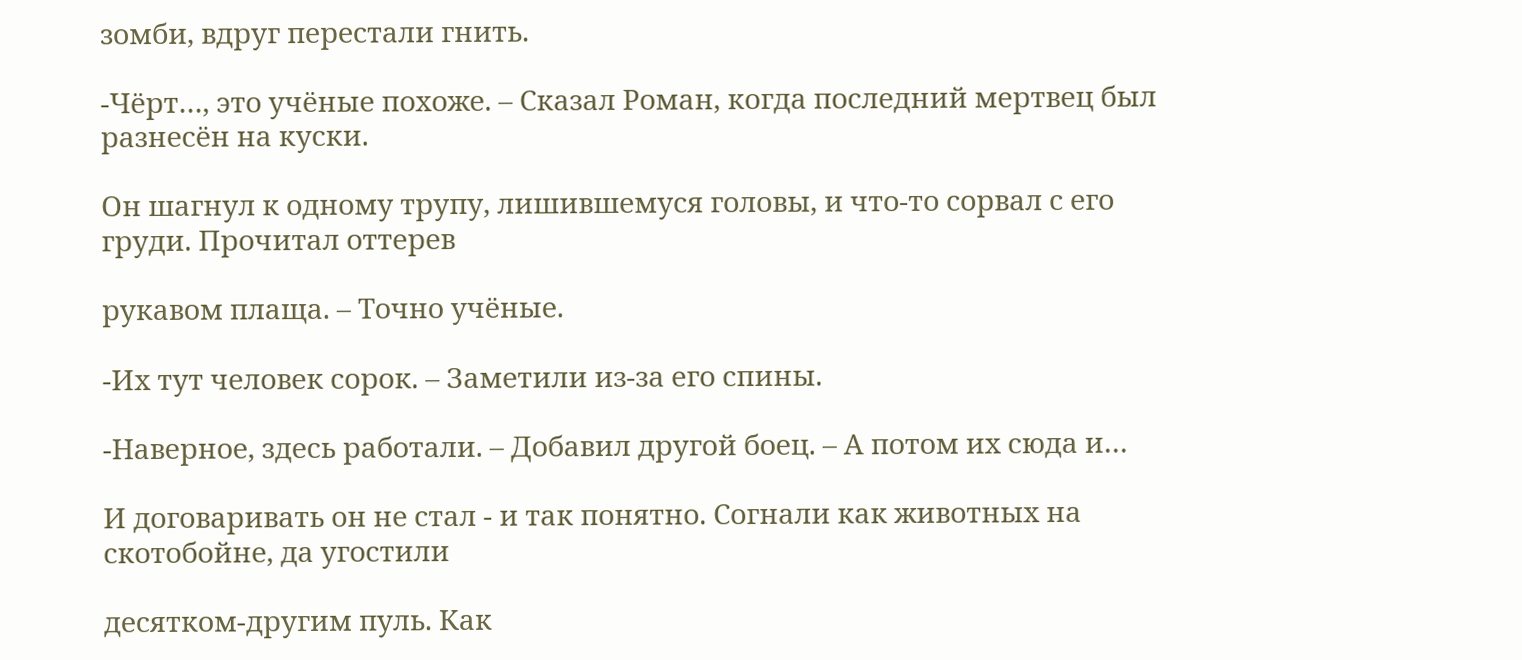зомби, вдруг перестали гнить.

-Чёрт…, это учёные похоже. – Сказал Роман, когда последний мертвец был разнесён на куски.

Он шагнул к одному трупу, лишившемуся головы, и что-то сорвал с его груди. Прочитал оттерев

рукавом плаща. – Точно учёные.

-Их тут человек сорок. – Заметили из-за его спины.

-Наверное, здесь работали. – Добавил другой боец. – А потом их сюда и…

И договаривать он не стал - и так понятно. Согнали как животных на скотобойне, да угостили

десятком-другим пуль. Как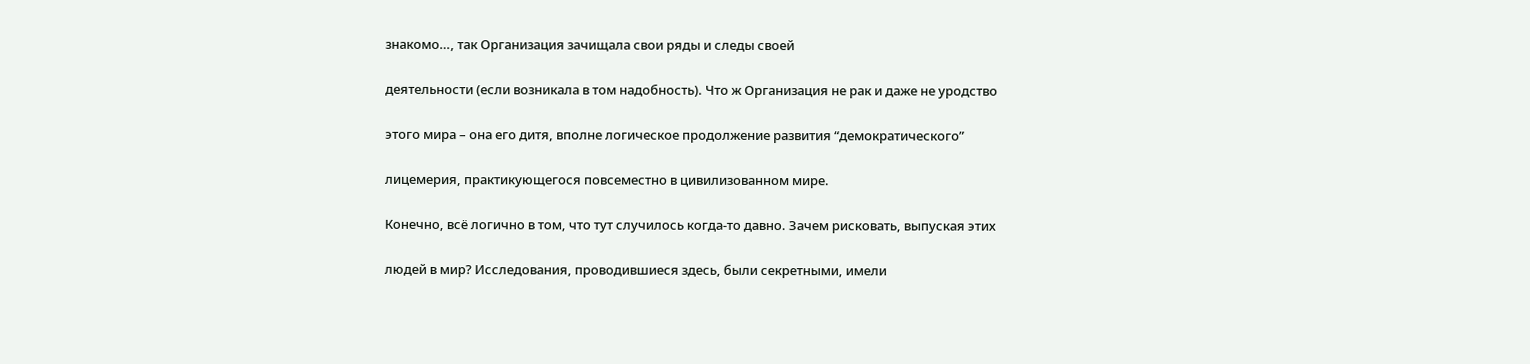знакомо…, так Организация зачищала свои ряды и следы своей

деятельности (если возникала в том надобность). Что ж Организация не рак и даже не уродство

этого мира – она его дитя, вполне логическое продолжение развития “демократического”

лицемерия, практикующегося повсеместно в цивилизованном мире.

Конечно, всё логично в том, что тут случилось когда-то давно. Зачем рисковать, выпуская этих

людей в мир? Исследования, проводившиеся здесь, были секретными, имели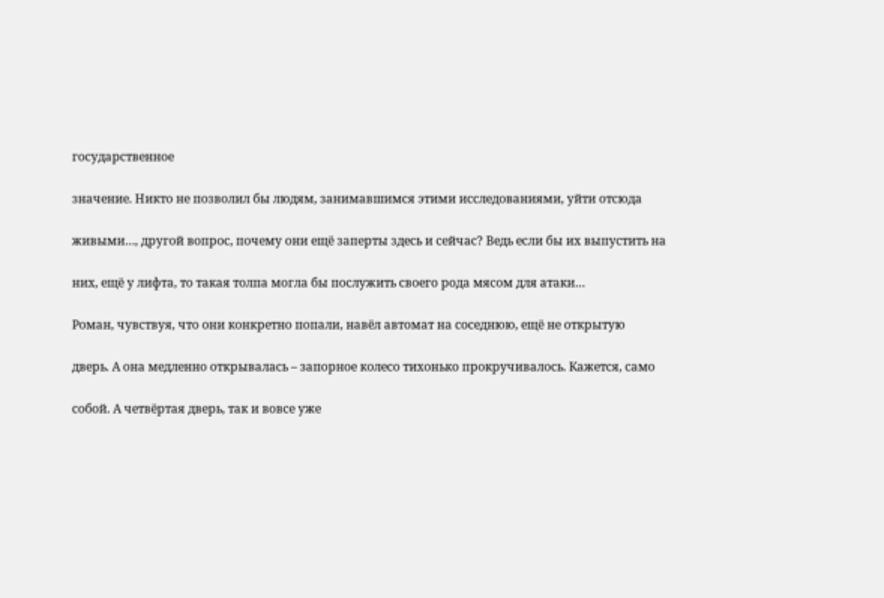государственное

значение. Никто не позволил бы людям, занимавшимся этими исследованиями, уйти отсюда

живыми…, другой вопрос, почему они ещё заперты здесь и сейчас? Ведь если бы их выпустить на

них, ещё у лифта, то такая толпа могла бы послужить своего рода мясом для атаки…

Роман, чувствуя, что они конкретно попали, навёл автомат на соседнюю, ещё не открытую

дверь. А она медленно открывалась – запорное колесо тихонько прокручивалось. Кажется, само

собой. А четвёртая дверь, так и вовсе уже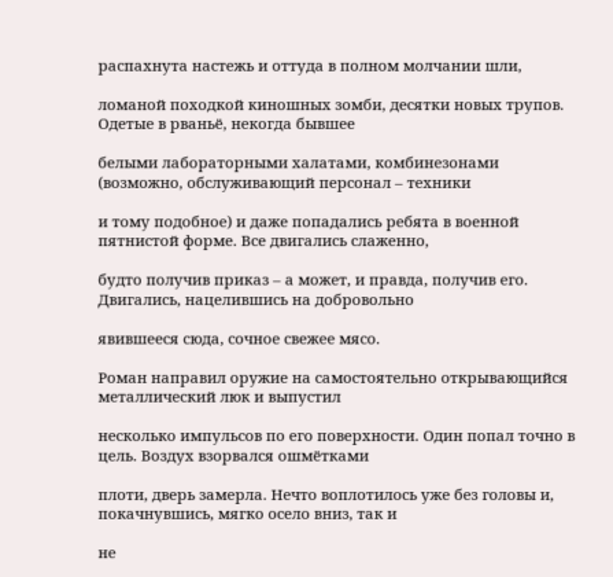распахнута настежь и оттуда в полном молчании шли,

ломаной походкой киношных зомби, десятки новых трупов. Одетые в рваньё, некогда бывшее

белыми лабораторными халатами, комбинезонами (возможно, обслуживающий персонал – техники

и тому подобное) и даже попадались ребята в военной пятнистой форме. Все двигались слаженно,

будто получив приказ – а может, и правда, получив его. Двигались, нацелившись на добровольно

явившееся сюда, сочное свежее мясо.

Роман направил оружие на самостоятельно открывающийся металлический люк и выпустил

несколько импульсов по его поверхности. Один попал точно в цель. Воздух взорвался ошмётками

плоти, дверь замерла. Нечто воплотилось уже без головы и, покачнувшись, мягко осело вниз, так и

не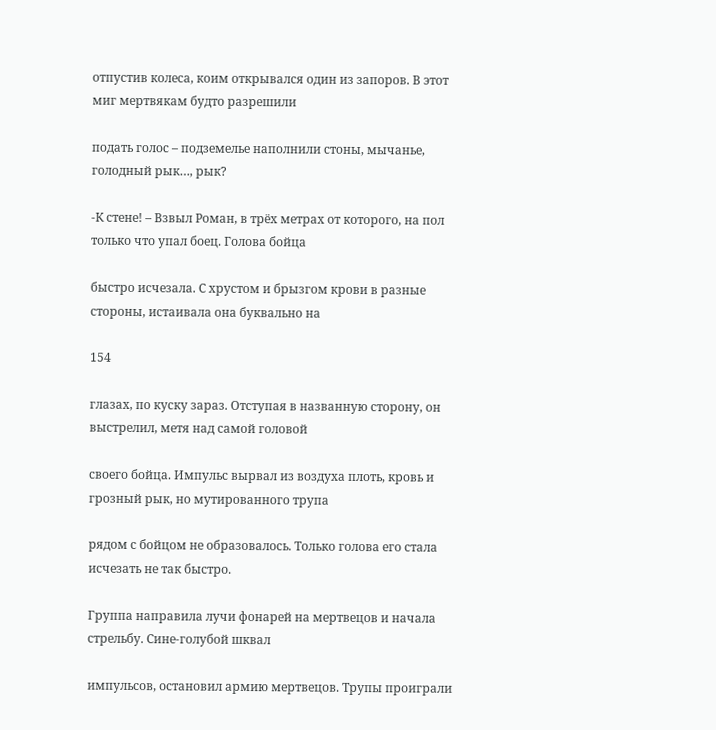отпустив колеса, коим открывался один из запоров. В этот миг мертвякам будто разрешили

подать голос – подземелье наполнили стоны, мычанье, голодный рык…, рык?

-К стене! – Взвыл Роман, в трёх метрах от которого, на пол только что упал боец. Голова бойца

быстро исчезала. С хрустом и брызгом крови в разные стороны, истаивала она буквально на

154

глазах, по куску зараз. Отступая в названную сторону, он выстрелил, метя над самой головой

своего бойца. Импульс вырвал из воздуха плоть, кровь и грозный рык, но мутированного трупа

рядом с бойцом не образовалось. Только голова его стала исчезать не так быстро.

Группа направила лучи фонарей на мертвецов и начала стрельбу. Сине-голубой шквал

импульсов, остановил армию мертвецов. Трупы проиграли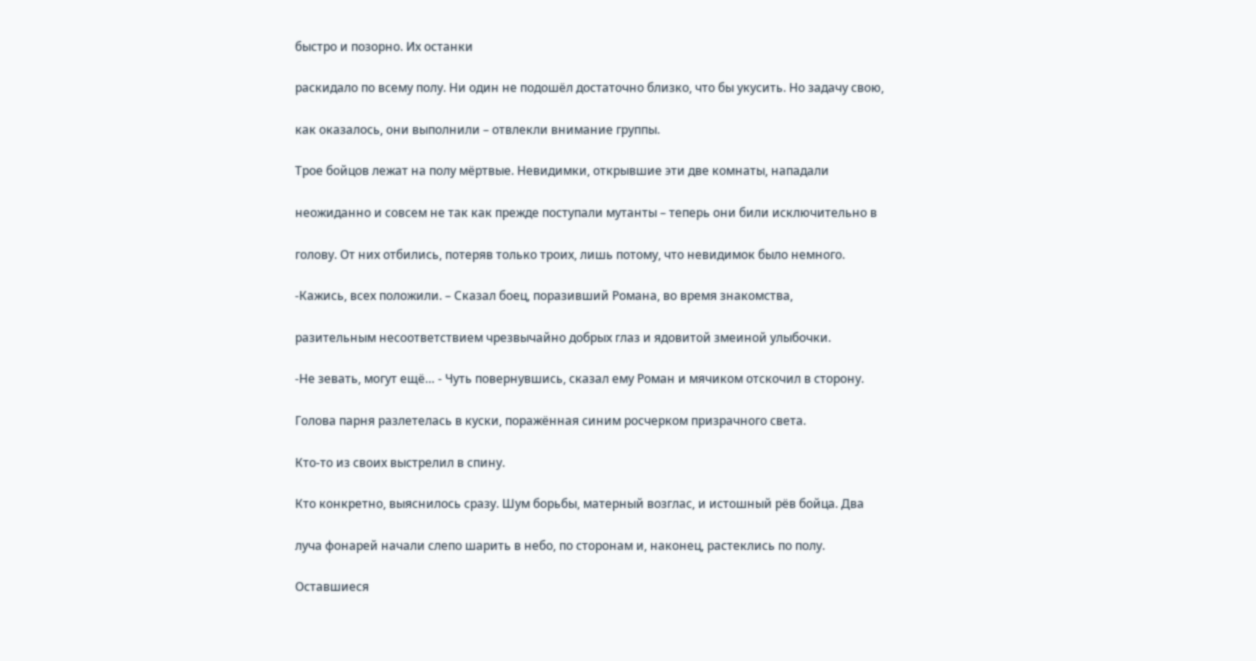быстро и позорно. Их останки

раскидало по всему полу. Ни один не подошёл достаточно близко, что бы укусить. Но задачу свою,

как оказалось, они выполнили – отвлекли внимание группы.

Трое бойцов лежат на полу мёртвые. Невидимки, открывшие эти две комнаты, нападали

неожиданно и совсем не так как прежде поступали мутанты – теперь они били исключительно в

голову. От них отбились, потеряв только троих, лишь потому, что невидимок было немного.

-Кажись, всех положили. – Сказал боец, поразивший Романа, во время знакомства,

разительным несоответствием чрезвычайно добрых глаз и ядовитой змеиной улыбочки.

-Не зевать, могут ещё… - Чуть повернувшись, сказал ему Роман и мячиком отскочил в сторону.

Голова парня разлетелась в куски, поражённая синим росчерком призрачного света.

Кто-то из своих выстрелил в спину.

Кто конкретно, выяснилось сразу. Шум борьбы, матерный возглас, и истошный рёв бойца. Два

луча фонарей начали слепо шарить в небо, по сторонам и, наконец, растеклись по полу.

Оставшиеся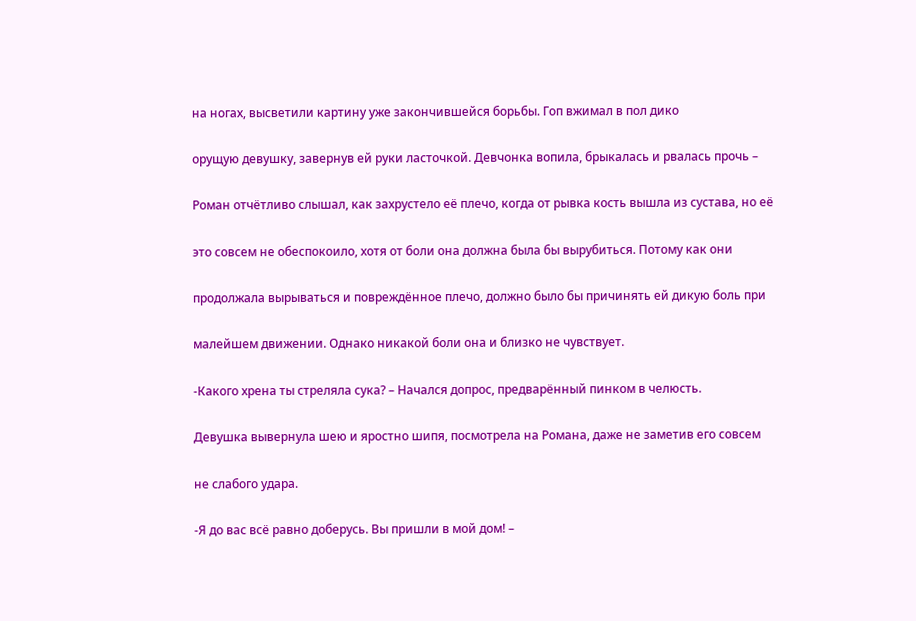на ногах, высветили картину уже закончившейся борьбы. Гоп вжимал в пол дико

орущую девушку, завернув ей руки ласточкой. Девчонка вопила, брыкалась и рвалась прочь –

Роман отчётливо слышал, как захрустело её плечо, когда от рывка кость вышла из сустава, но её

это совсем не обеспокоило, хотя от боли она должна была бы вырубиться. Потому как они

продолжала вырываться и повреждённое плечо, должно было бы причинять ей дикую боль при

малейшем движении. Однако никакой боли она и близко не чувствует.

-Какого хрена ты стреляла сука? – Начался допрос, предварённый пинком в челюсть.

Девушка вывернула шею и яростно шипя, посмотрела на Романа, даже не заметив его совсем

не слабого удара.

-Я до вас всё равно доберусь. Вы пришли в мой дом! –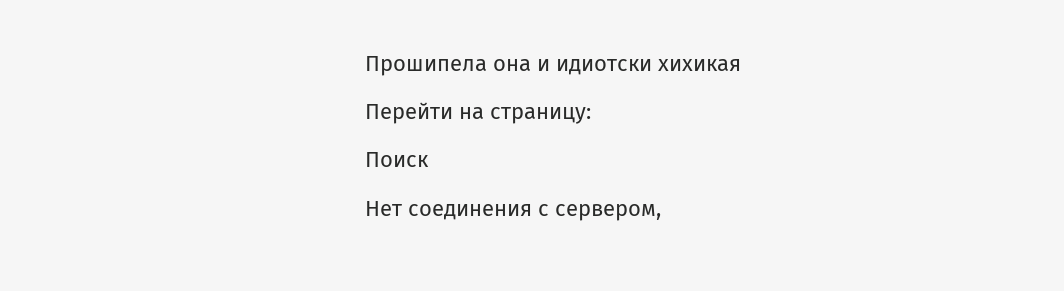Прошипела она и идиотски хихикая

Перейти на страницу:

Поиск

Нет соединения с сервером,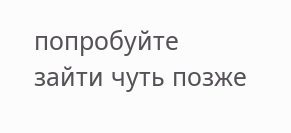попробуйте зайти чуть позже